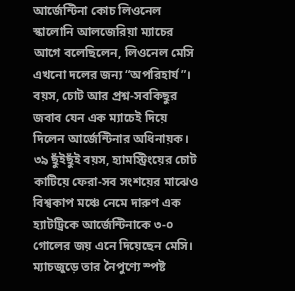আর্জেন্টিনা কোচ লিওনেল স্কালোনি আলজেরিয়া ম্যাচের আগে বলেছিলেন, লিওনেল মেসি এখনো দলের জন্য “অপরিহার্য”। বয়স, চোট আর প্রশ্ন-সবকিছুর জবাব যেন এক ম্যাচেই দিয়ে দিলেন আর্জেন্টিনার অধিনায়ক।
৩৯ ছুঁইছুঁই বয়স, হ্যামস্ট্রিংয়ের চোট কাটিয়ে ফেরা-সব সংশয়ের মাঝেও বিশ্বকাপ মঞ্চে নেমে দারুণ এক হ্যাটট্রিকে আর্জেন্টিনাকে ৩-০ গোলের জয় এনে দিয়েছেন মেসি। ম্যাচজুড়ে তার নৈপুণ্যে স্পষ্ট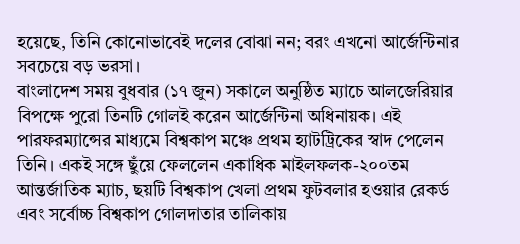হয়েছে, তিনি কোনোভাবেই দলের বোঝা নন; বরং এখনো আর্জেন্টিনার সবচেয়ে বড় ভরসা।
বাংলাদেশ সময় বুধবার (১৭ জুন) সকালে অনুষ্ঠিত ম্যাচে আলজেরিয়ার বিপক্ষে পুরো তিনটি গোলই করেন আর্জেন্টিনা অধিনায়ক। এই পারফরম্যান্সের মাধ্যমে বিশ্বকাপ মঞ্চে প্রথম হ্যাটট্রিকের স্বাদ পেলেন তিনি। একই সঙ্গে ছুঁয়ে ফেললেন একাধিক মাইলফলক-২০০তম আন্তর্জাতিক ম্যাচ, ছয়টি বিশ্বকাপ খেলা প্রথম ফুটবলার হওয়ার রেকর্ড এবং সর্বোচ্চ বিশ্বকাপ গোলদাতার তালিকায়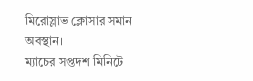মিরোস্লাভ ক্লোসার সমান অবস্থান।
ম্যাচের সপ্তদশ মিনিটে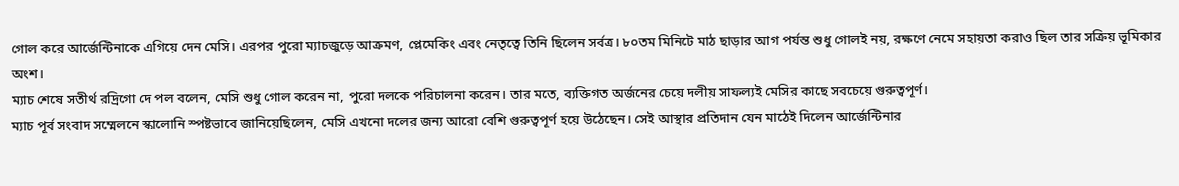গোল করে আর্জেন্টিনাকে এগিয়ে দেন মেসি। এরপর পুরো ম্যাচজুড়ে আক্রমণ, প্লেমেকিং এবং নেতৃত্বে তিনি ছিলেন সর্বত্র। ৮০তম মিনিটে মাঠ ছাড়ার আগ পর্যন্ত শুধু গোলই নয়, রক্ষণে নেমে সহায়তা করাও ছিল তার সক্রিয় ভূমিকার অংশ।
ম্যাচ শেষে সতীর্থ রদ্রিগো দে পল বলেন, মেসি শুধু গোল করেন না, পুরো দলকে পরিচালনা করেন। তার মতে, ব্যক্তিগত অর্জনের চেয়ে দলীয় সাফল্যই মেসির কাছে সবচেয়ে গুরুত্বপূর্ণ।
ম্যাচ পূর্ব সংবাদ সম্মেলনে স্কালোনি স্পষ্টভাবে জানিয়েছিলেন, মেসি এখনো দলের জন্য আরো বেশি গুরুত্বপূর্ণ হয়ে উঠেছেন। সেই আস্থার প্রতিদান যেন মাঠেই দিলেন আর্জেন্টিনার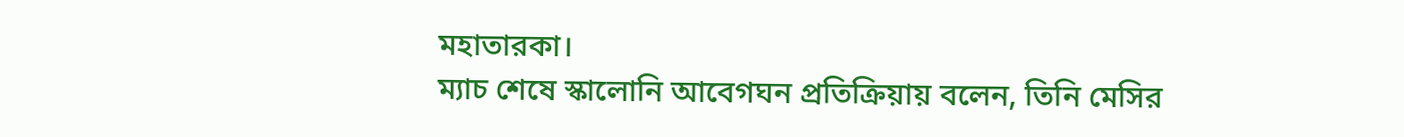মহাতারকা।
ম্যাচ শেষে স্কালোনি আবেগঘন প্রতিক্রিয়ায় বলেন, তিনি মেসির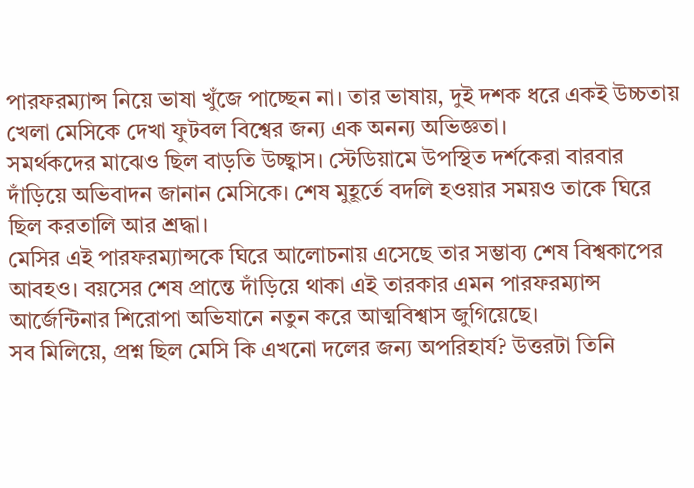পারফরম্যান্স নিয়ে ভাষা খুঁজে পাচ্ছেন না। তার ভাষায়, দুই দশক ধরে একই উচ্চতায় খেলা মেসিকে দেখা ফুটবল বিশ্বের জন্য এক অনন্য অভিজ্ঞতা।
সমর্থকদের মাঝেও ছিল বাড়তি উচ্ছ্বাস। স্টেডিয়ামে উপস্থিত দর্শকেরা বারবার দাঁড়িয়ে অভিবাদন জানান মেসিকে। শেষ মুহূর্তে বদলি হওয়ার সময়ও তাকে ঘিরে ছিল করতালি আর শ্রদ্ধা।
মেসির এই পারফরম্যান্সকে ঘিরে আলোচনায় এসেছে তার সম্ভাব্য শেষ বিশ্বকাপের আবহও। বয়সের শেষ প্রান্তে দাঁড়িয়ে থাকা এই তারকার এমন পারফরম্যান্স আর্জেন্টিনার শিরোপা অভিযানে নতুন করে আত্মবিশ্বাস জুগিয়েছে।
সব মিলিয়ে, প্রশ্ন ছিল মেসি কি এখনো দলের জন্য অপরিহার্য? উত্তরটা তিনি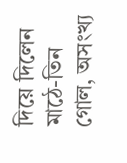দিয়ে দিলেন মাঠে-তিন গোল, অসংখ্য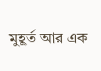মুহূর্ত আর এক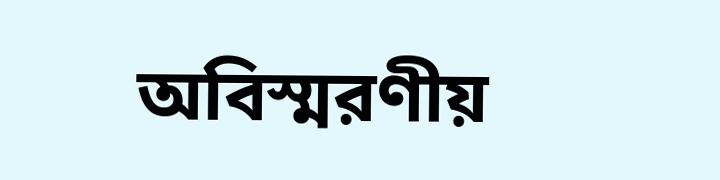অবিস্মরণীয়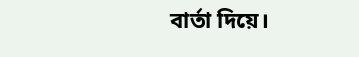বার্তা দিয়ে।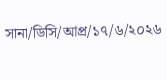সানা/ডিসি/আপ্র/১৭/৬/২০২৬